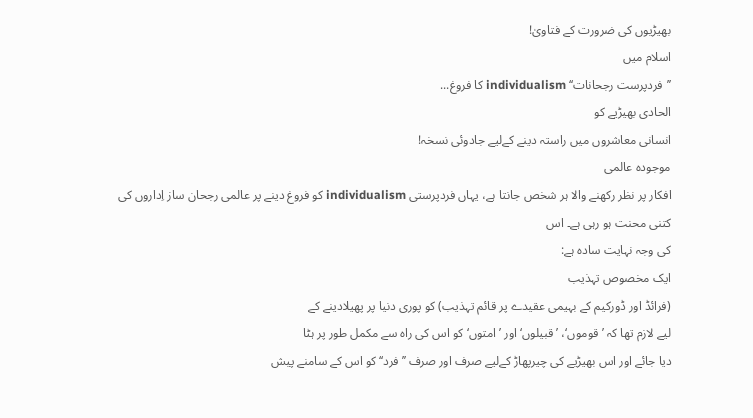بھیڑیوں کی ضرورت کے فتاویٰ!
اسلام میں
’’فردپرست رجحانات‘‘ individualism کا فروغ...
الحادی بھیڑیے کو
انسانی معاشروں میں راستہ دینے کےلیے جادوئی نسخہ!
موجودہ عالمی
افکار پر نظر رکھنے والا ہر شخص جانتا ہے، یہاں فردپرستی individualism کو فروغ دینے پر عالمی رجحان ساز اِداروں کی کتنی محنت ہو رہی ہے۔ اس
کی وجہ نہایت سادہ ہے:
ایک مخصوص تہذیب
(فرائڈ اور ڈورکیم کے بہیمی عقیدے پر قائم تہذیب) کو پوری دنیا پر پھیلادینے کے
لیے لازم تھا کہ ’قوموں‘، ’قبیلوں‘ اور ’امتوں‘ کو اس کی راہ سے مکمل طور پر ہٹا
دیا جائے اور اس بھیڑیے کی چیرپھاڑ کےلیے صرف اور صرف ’’فرد‘‘ کو اس کے سامنے پیش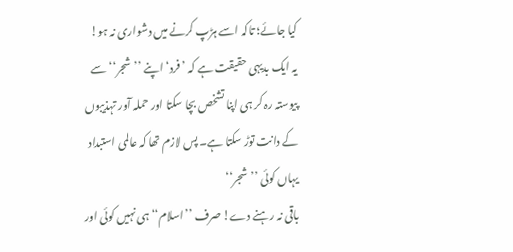کیا جائے؛ تاکہ اسے ہڑپ کرنے میں دشواری نہ ہو!
یہ ایک بدیہی حقیقت ہے کہ ’فرد‘ اپنے ’’شجر‘‘ سے
پیوستہ رہ کر ہی اپنا تشخص بچا سکتا اور حملہ آور تہذیبوں کے دانت توڑ سکتا ہے۔ پس لازم تھا کہ عالمی استبداد یہاں کوئی ’’شجر‘‘
باقی نہ رہنے دے! صرف ’’اسلام‘‘ ہی نہیں کوئی اور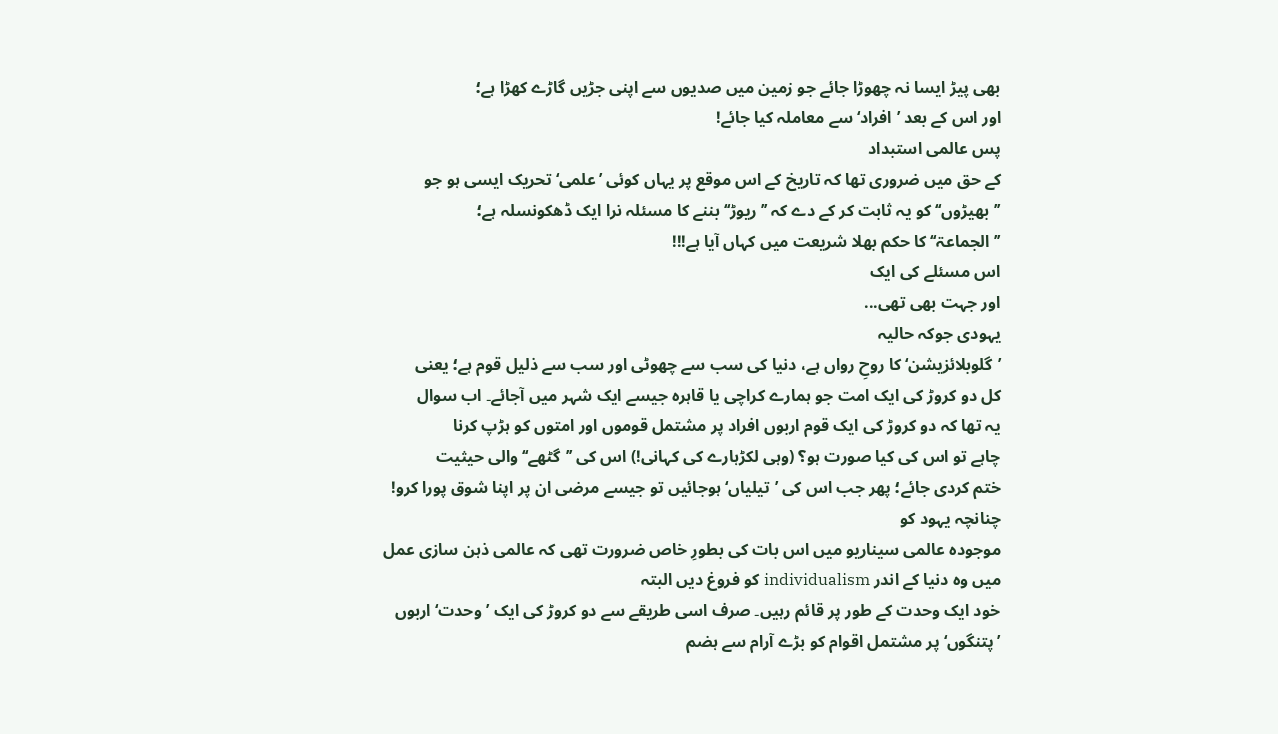بھی پیڑ ایسا نہ چھوڑا جائے جو زمین میں صدیوں سے اپنی جڑیں گاڑے کھڑا ہے؛
اور اس کے بعد ’افراد‘ سے معاملہ کیا جائے!
پس عالمی استبداد
کے حق میں ضروری تھا کہ تاریخ کے اس موقع پر یہاں کوئی ’علمی‘ تحریک ایسی ہو جو
’’بھیڑوں‘‘ کو یہ ثابت کر کے دے کہ ’’ریوڑ‘‘ بننے کا مسئلہ نرا ایک ڈھکونسلہ ہے؛
’’الجماعۃ‘‘ کا حکم بھلا شریعت میں کہاں آیا ہے!!!
اس مسئلے کی ایک
اور جہت بھی تھی...
یہودی جوکہ حالیہ
’گلوبلائزیشن‘ کا روحِ رواں ہے، دنیا کی سب سے چھوٹی اور سب سے ذلیل قوم ہے؛ یعنی
کل دو کروڑ کی ایک امت جو ہمارے کراچی یا قاہرہ جیسے ایک شہر میں آجائے۔ اب سوال
یہ تھا کہ دو کروڑ کی ایک قوم اربوں افراد پر مشتمل قوموں اور امتوں کو ہڑپ کرنا
چاہے تو اس کی کیا صورت ہو؟ (وہی لکڑہارے کی کہانی!) اس کی ’’گٹھے‘‘ والی حیثیت
ختم کردی جائے؛ پھر جب اس کی ’تیلیاں‘ ہوجائیں تو جیسے مرضی ان پر اپنا شوق پورا کرو!
چنانچہ یہود کو
موجودہ عالمی سیناریو میں اس بات کی بطورِ خاص ضرورت تھی کہ عالمی ذہن سازی عمل
میں وہ دنیا کے اندر individualism کو فروغ دیں البتہ
خود ایک وحدت کے طور پر قائم رہیں۔ صرف اسی طریقے سے دو کروڑ کی ایک ’وحدت‘ اربوں
’پتنگوں‘ پر مشتمل اقوام کو بڑے آرام سے ہضم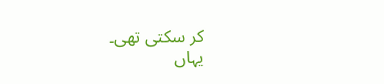کر سکتی تھی۔
یہاں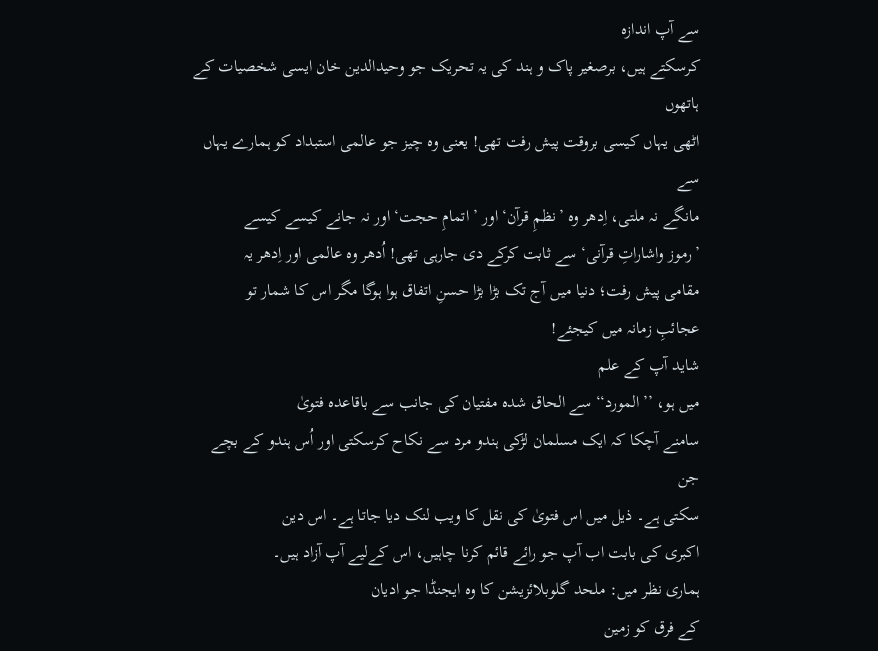سے آپ اندازہ
کرسکتے ہیں، برصغیر پاک و ہند کی یہ تحریک جو وحیدالدین خان ایسی شخصیات کے ہاتھوں
اٹھی یہاں کیسی بروقت پیش رفت تھی! یعنی وہ چیز جو عالمی استبداد کو ہمارے یہاں سے
مانگے نہ ملتی، اِدھر وہ ’نظمِ قرآن‘ اور ’اتمامِ حجت‘ اور نہ جانے کیسے کیسے
’رموز واشاراتِ قرآنی‘ سے ثابت کرکے دی جارہی تھی! اُدھر وہ عالمی اور اِدھر یہ
مقامی پیش رفت؛ دنیا میں آج تک بڑا بڑا حسنِ اتفاق ہوا ہوگا مگر اس کا شمار تو
عجائبِ زمانہ میں کیجئے!
شاید آپ کے علم
میں ہو، ’’المورد‘‘ سے الحاق شدہ مفتیان کی جانب سے باقاعدہ فتویٰ
سامنے آچکا کہ ایک مسلمان لڑکی ہندو مرد سے نکاح کرسکتی اور اُس ہندو کے بچے جن
سکتی ہے۔ ذیل میں اس فتویٰ کی نقل کا ویب لنک دیا جاتا ہے۔ اس دین
اکبری کی بابت اب آپ جو رائے قائم کرنا چاہیں، اس کےلیے آپ آزاد ہیں۔
ہماری نظر میں: ملحد گلوبلائزیشن کا وہ ایجنڈا جو ادیان
کے فرق کو زمین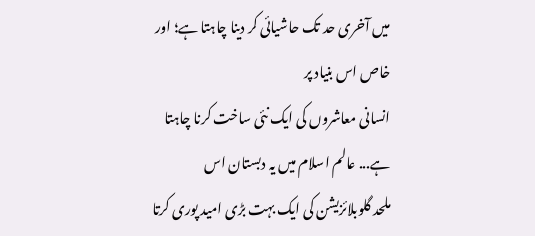میں آخری حد تک حاشیائی کر دینا چاہتا ہے؛ اور خاص اس بنیاد پر
انسانی معاشروں کی ایک نئی ساخت کرنا چاہتا ہے... عالم اسلام میں یہ دبستان اس
ملحد گلوبلائزیشن کی ایک بہت بڑی امید پوری کرتا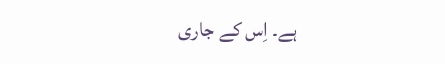ہے۔ اِس کے جاری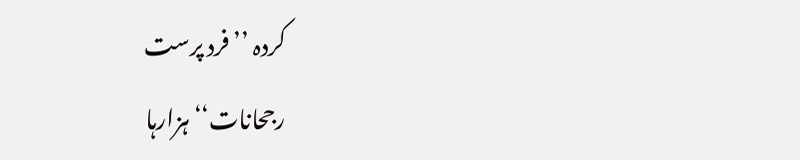کردہ ’’فرد پرست
رجحانات‘‘ ہزارہا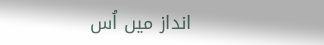انداز میں اُس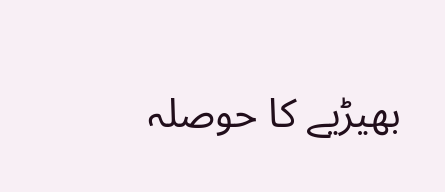بھیڑیے کا حوصلہ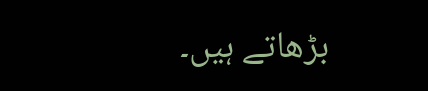بڑھاتے ہیں۔